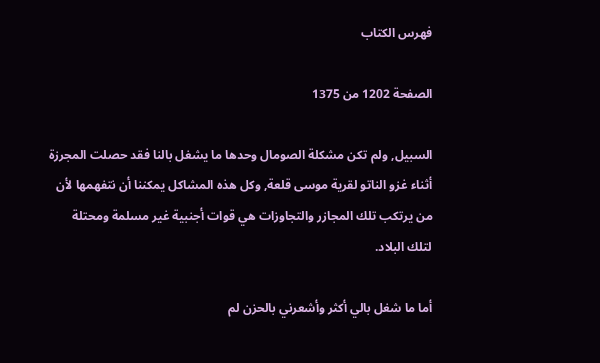فهرس الكتاب

الصفحة 1202 من 1375

السبيل, ولم تكن مشكلة الصومال وحدها ما يشغل بالنا فقد حصلت المجرزة أثناء غزو الناتو لقرية موسى قلعة, وكل هذه المشاكل يمكننا أن نتفهمها لأن من يرتكب تلك المجازر والتجاوزات هي قوات أجنبية غير مسلمة ومحتلة لتلك البلاد.

أما ما شغل بالي أكثر وأشعرني بالحزن لم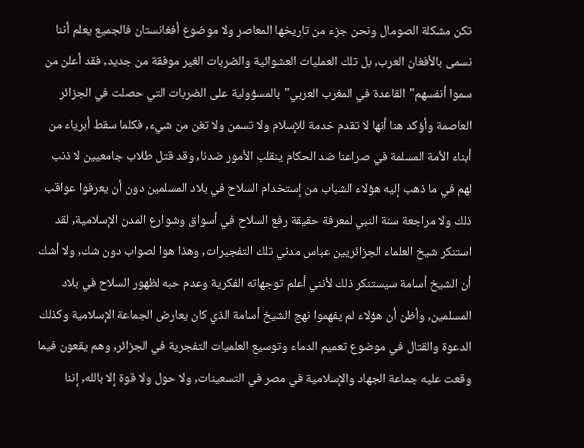تكن مشكلة الصومال ونحن جزء من تاريخها المعاصر ولا موضوع أفغانستان فالجميع يعلم أننا نسمى بالأفغان العرب, بل تلك العمليات العشوائية والضربات الغير موفقة من جديد, فقد أعلن من سموا أنفسهم"القاعدة في المغرب العربي"بالمسؤولية على الضربات التي حصلت في الجزائر العاصمة وأؤكد هنا أنها لا تقدم خدمة للإسلام ولا تسمن ولا تغن من شيء, فكلما سقط أبرياء من أبناء الأمة المسلمة في صراعنا ضد الحكام ينقلب الأمور ضدنا, وقد قتل طلاب جامعيين لا ذنب لهم في ما ذهب إليه هؤلاء الشباب من إستخدام السلاح في بلاد المسلمين دون أن يعرفوا عواقب ذلك ولا مراجعة سنة النبي لمعرفة حقيقة رفع السلاح في أسواق وشوارع المدن الإسلامية, لقد استنكر شيخ العلماء الجزائريين عباس مدني تلك التفجيرات, وهذا هوا لصواب دون شك, ولا أشك أن الشيخ أسامة سيستنكر ذلك لأنني أعلم توجهاته الفكرية وعدم حبه لظهور السلاح في بلاد المسلمين, وأظن أن هؤلاء لم يفهموا نهج الشيخ أسامة الذي كان يعارض الجماعة الإسلامية وكذلك الدعوة والقتال في موضوع تعميم الدماء وتوسيع العلميات التفجرية في الجزائر, وهم يقعون فيما وقعت عليه جماعة الجهاد والإسلامية في مصر في التسعينات, ولا حول ولا قوة إلا بالله, إننا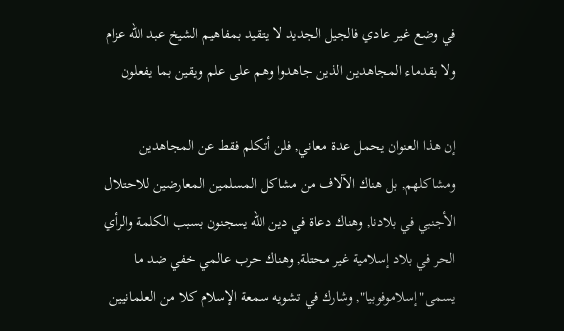في وضع غير عادي فالجيل الجديد لا يتقيد بمفاهيم الشيخ عبد الله عزام ولا بقدماء المجاهدين الذين جاهدوا وهم على علم ويقين بما يفعلون

إن هذا العنوان يحمل عدة معاني, فلن أتكلم فقط عن المجاهدين ومشاكلهم, بل هناك الآلاف من مشاكل المسلمين المعارضين للاحتلال الأجنبي في بلادنا, وهناك دعاة في دين الله يسجنون بسبب الكلمة والرأي الحر في بلاد إسلامية غير محتلة, وهناك حرب عالمي خفي ضد ما يسمى"إسلاموفوبيا", وشارك في تشويه سمعة الإسلام كلا من العلمانيين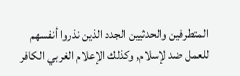المتطرفين والحدثيين الجدد الذين نذروا أنفسهم للعمل ضد لإسلام, وكذلك الإعلام الغربي الكافر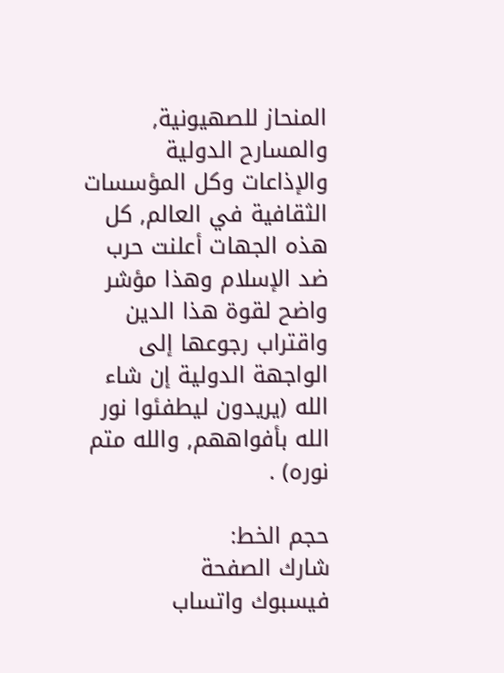المنحاز للصهيونية, والمسارح الدولية والإذاعات وكل المؤسسات الثقافية في العالم, كل هذه الجهات أعلنت حرب ضد الإسلام وهذا مؤشر واضح لقوة هذا الدين واقتراب رجوعها إلى الواجهة الدولية إن شاء الله (يريدون ليطفئوا نور الله بأفواههم, والله متم نوره) .

حجم الخط:
شارك الصفحة
فيسبوك واتساب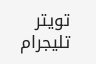تويتر تليجرام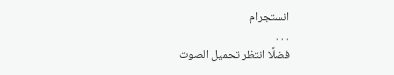انستجرام
. . .
فضلًا انتظر تحميل الصوت